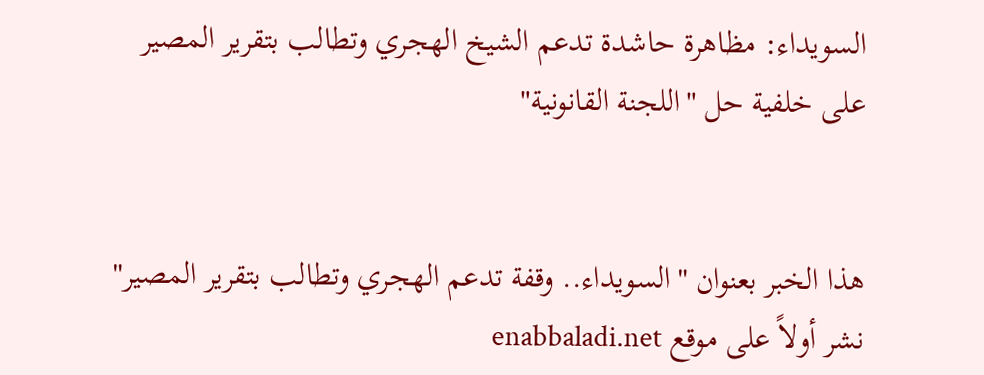السويداء: مظاهرة حاشدة تدعم الشيخ الهجري وتطالب بتقرير المصير على خلفية حل "اللجنة القانونية"


هذا الخبر بعنوان "السويداء.. وقفة تدعم الهجري وتطالب بتقرير المصير" نشر أولاً على موقع enabbaladi.net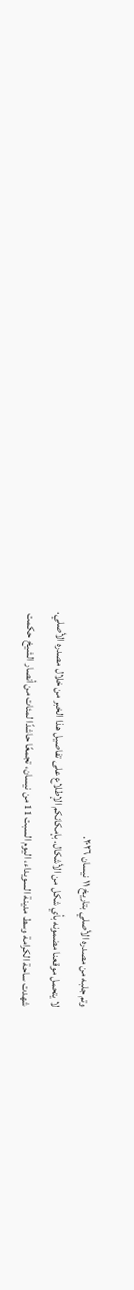وتم جلبه من مصدره الأصلي بتاريخ ١١ نيسان ٢٠٢٦.
لا يتحمل موقعنا مضمونه بأي شكل من الأشكال. بإمكانكم الإطلاع على تفاصيل هذا الخبر من خلال مصدره الأصلي.
شهدت ساحة الكرامة وسط مدينة السويداء، اليوم السبت 11 من نيسان، تجمعًا حاشدًا لمئات من أنصار الشيخ حكمت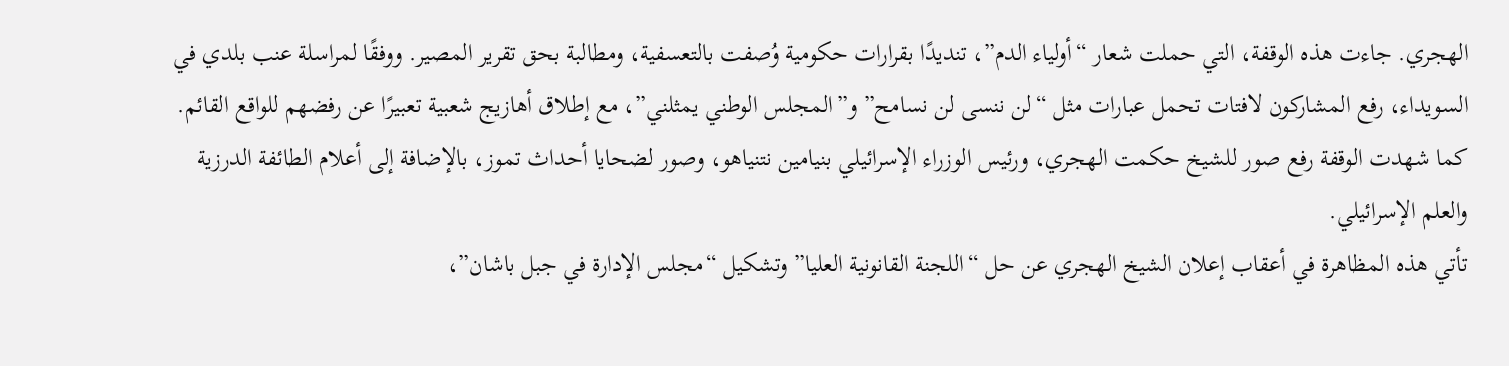الهجري. جاءت هذه الوقفة، التي حملت شعار “أولياء الدم”، تنديدًا بقرارات حكومية وُصفت بالتعسفية، ومطالبة بحق تقرير المصير. ووفقًا لمراسلة عنب بلدي في السويداء، رفع المشاركون لافتات تحمل عبارات مثل “لن ننسى لن نسامح” و”المجلس الوطني يمثلني”، مع إطلاق أهازيج شعبية تعبيرًا عن رفضهم للواقع القائم.
كما شهدت الوقفة رفع صور للشيخ حكمت الهجري، ورئيس الوزراء الإسرائيلي بنيامين نتنياهو، وصور لضحايا أحداث تموز، بالإضافة إلى أعلام الطائفة الدرزية والعلم الإسرائيلي.
تأتي هذه المظاهرة في أعقاب إعلان الشيخ الهجري عن حل “اللجنة القانونية العليا” وتشكيل “مجلس الإدارة في جبل باشان”،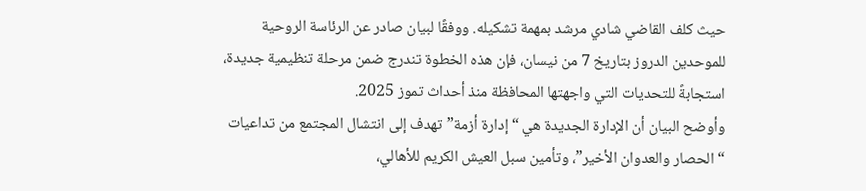حيث كلف القاضي شادي مرشد بمهمة تشكيله. ووفقًا لبيان صادر عن الرئاسة الروحية للموحدين الدروز بتاريخ 7 من نيسان، فإن هذه الخطوة تندرج ضمن مرحلة تنظيمية جديدة، استجابةً للتحديات التي واجهتها المحافظة منذ أحداث تموز 2025.
وأوضح البيان أن الإدارة الجديدة هي “إدارة أزمة” تهدف إلى انتشال المجتمع من تداعيات “الحصار والعدوان الأخير”، وتأمين سبل العيش الكريم للأهالي،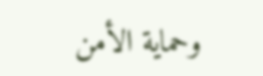وحماية الأمن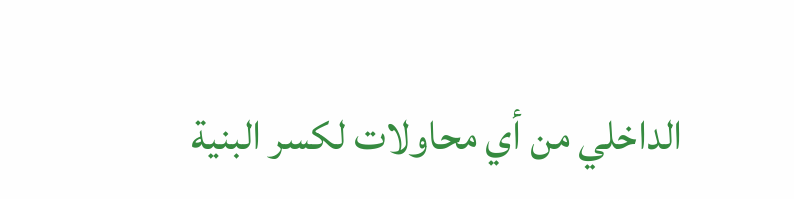الداخلي من أي محاولات لكسر البنية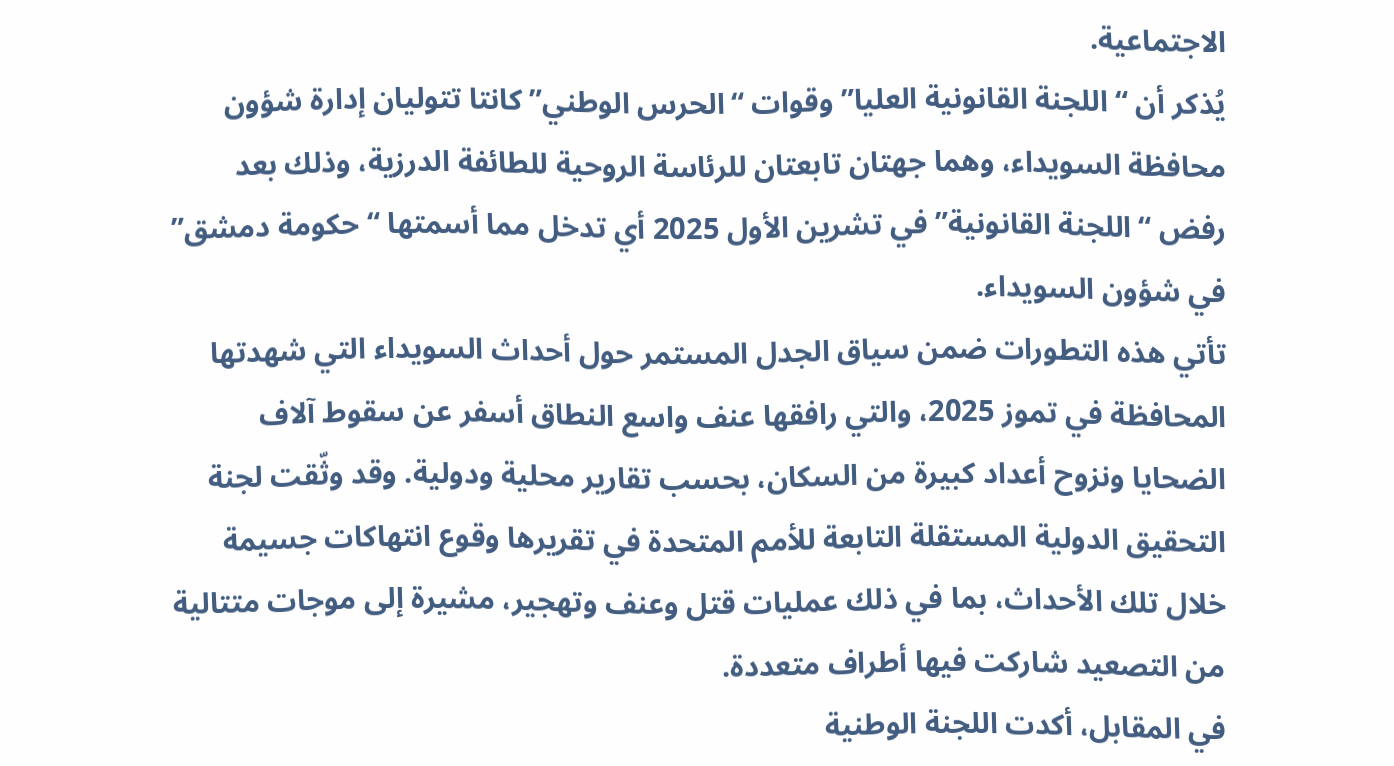الاجتماعية.
يُذكر أن “اللجنة القانونية العليا” وقوات “الحرس الوطني” كانتا تتوليان إدارة شؤون محافظة السويداء، وهما جهتان تابعتان للرئاسة الروحية للطائفة الدرزية، وذلك بعد رفض “اللجنة القانونية” في تشرين الأول 2025 أي تدخل مما أسمتها “حكومة دمشق” في شؤون السويداء.
تأتي هذه التطورات ضمن سياق الجدل المستمر حول أحداث السويداء التي شهدتها المحافظة في تموز 2025، والتي رافقها عنف واسع النطاق أسفر عن سقوط آلاف الضحايا ونزوح أعداد كبيرة من السكان، بحسب تقارير محلية ودولية. وقد وثّقت لجنة التحقيق الدولية المستقلة التابعة للأمم المتحدة في تقريرها وقوع انتهاكات جسيمة خلال تلك الأحداث، بما في ذلك عمليات قتل وعنف وتهجير، مشيرة إلى موجات متتالية من التصعيد شاركت فيها أطراف متعددة.
في المقابل، أكدت اللجنة الوطنية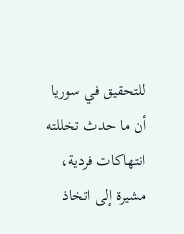للتحقيق في سوريا أن ما حدث تخللته انتهاكات فردية، مشيرة إلى اتخاذ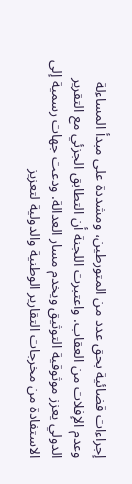إجراءات قضائية بحق عدد من المتورطين، ومشددة على مبدأ المساءلة وعدم الإفلات من العقاب. واعتبرت اللجنة أن التطابق الجزئي مع التقرير الدولي يعزز موثوقية التوثيق ويخدم مسار العدالة. ودعت جهات رسمية إلى الاستفادة من مخرجات التقارير الوطنية والدولية لتعزيز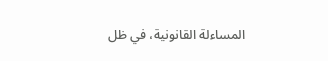المساءلة القانونية، في ظل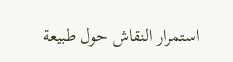استمرار النقاش حول طبيعة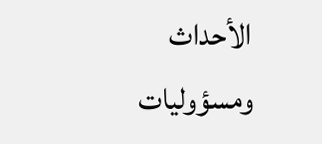الأحداث ومسؤوليات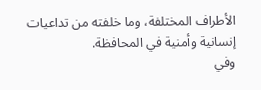الأطراف المختلفة، وما خلفته من تداعيات إنسانية وأمنية في المحافظة.
وفي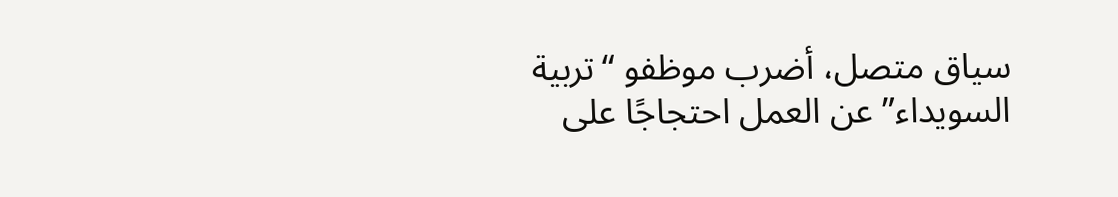سياق متصل، أضرب موظفو “تربية السويداء” عن العمل احتجاجًا على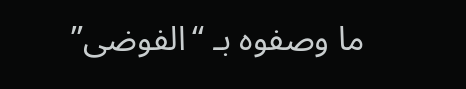ما وصفوه بـ “الفوضى”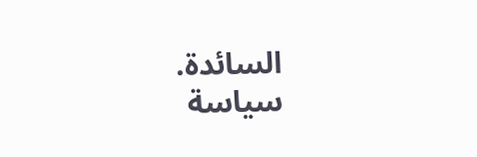السائدة.
سياسة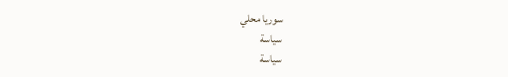سوريا محلي
سياسة
سياسة